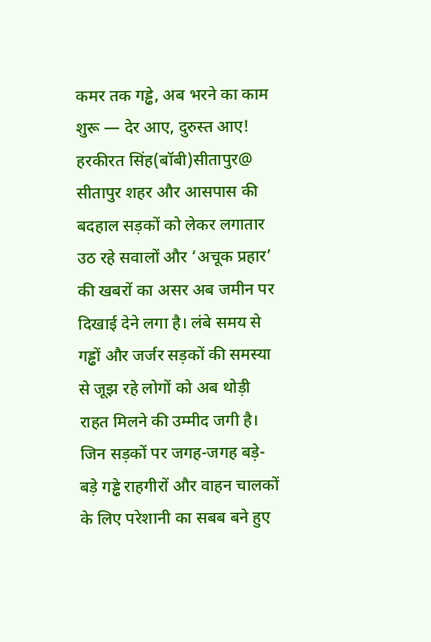कमर तक गड्ढे, अब भरने का काम शुरू — देर आए, दुरुस्त आए!
हरकीरत सिंह(बॉबी)सीतापुर@ सीतापुर शहर और आसपास की बदहाल सड़कों को लेकर लगातार उठ रहे सवालों और ‘अचूक प्रहार’ की खबरों का असर अब जमीन पर दिखाई देने लगा है। लंबे समय से गड्ढों और जर्जर सड़कों की समस्या से जूझ रहे लोगों को अब थोड़ी राहत मिलने की उम्मीद जगी है। जिन सड़कों पर जगह-जगह बड़े-बड़े गड्ढे राहगीरों और वाहन चालकों के लिए परेशानी का सबब बने हुए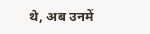थे, अब उनमें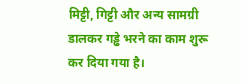मिट्टी, गिट्टी और अन्य सामग्री डालकर गड्ढे भरने का काम शुरू कर दिया गया है।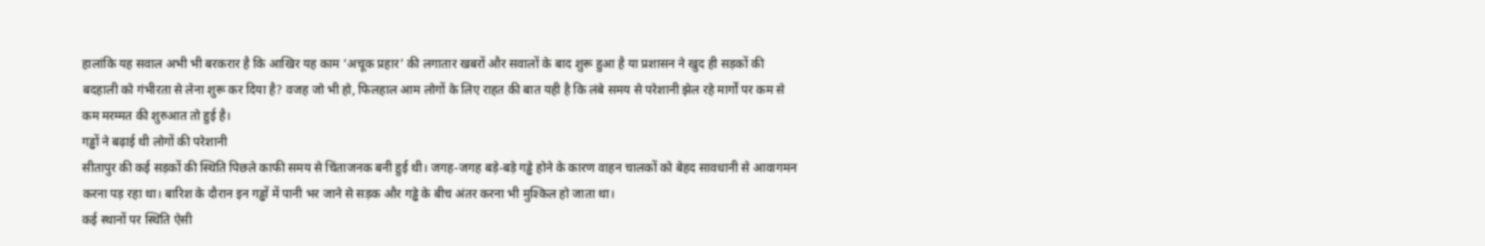हालांकि यह सवाल अभी भी बरकरार है कि आखिर यह काम ‘अचूक प्रहार’ की लगातार खबरों और सवालों के बाद शुरू हुआ है या प्रशासन ने खुद ही सड़कों की बदहाली को गंभीरता से लेना शुरू कर दिया है? वजह जो भी हो, फिलहाल आम लोगों के लिए राहत की बात यही है कि लंबे समय से परेशानी झेल रहे मार्गों पर कम से कम मरम्मत की शुरुआत तो हुई है।
गड्ढों ने बढ़ाई थी लोगों की परेशानी
सीतापुर की कई सड़कों की स्थिति पिछले काफी समय से चिंताजनक बनी हुई थी। जगह-जगह बड़े-बड़े गड्ढे होने के कारण वाहन चालकों को बेहद सावधानी से आवागमन करना पड़ रहा था। बारिश के दौरान इन गड्ढों में पानी भर जाने से सड़क और गड्ढे के बीच अंतर करना भी मुश्किल हो जाता था।
कई स्थानों पर स्थिति ऐसी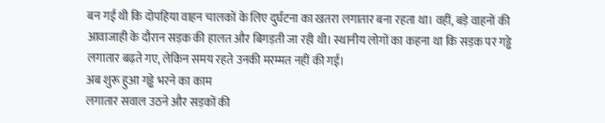बन गई थी कि दोपहिया वाहन चालकों के लिए दुर्घटना का खतरा लगातार बना रहता था। वहीं, बड़े वाहनों की आवाजाही के दौरान सड़क की हालत और बिगड़ती जा रही थी। स्थानीय लोगों का कहना था कि सड़क पर गड्ढे लगातार बढ़ते गए, लेकिन समय रहते उनकी मरम्मत नहीं की गई।
अब शुरू हुआ गड्ढे भरने का काम
लगातार सवाल उठने और सड़कों की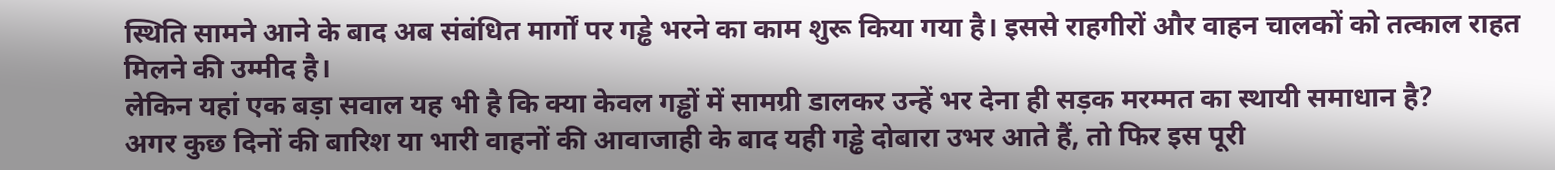स्थिति सामने आने के बाद अब संबंधित मार्गों पर गड्ढे भरने का काम शुरू किया गया है। इससे राहगीरों और वाहन चालकों को तत्काल राहत मिलने की उम्मीद है।
लेकिन यहां एक बड़ा सवाल यह भी है कि क्या केवल गड्ढों में सामग्री डालकर उन्हें भर देना ही सड़क मरम्मत का स्थायी समाधान है?
अगर कुछ दिनों की बारिश या भारी वाहनों की आवाजाही के बाद यही गड्ढे दोबारा उभर आते हैं, तो फिर इस पूरी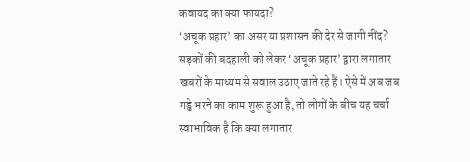कवायद का क्या फायदा?
‘अचूक प्रहार’ का असर या प्रशासन की देर से जागी नींद?
सड़कों की बदहाली को लेकर ‘अचूक प्रहार’ द्वारा लगातार खबरों के माध्यम से सवाल उठाए जाते रहे हैं। ऐसे में अब जब गड्ढे भरने का काम शुरू हुआ है, तो लोगों के बीच यह चर्चा स्वाभाविक है कि क्या लगातार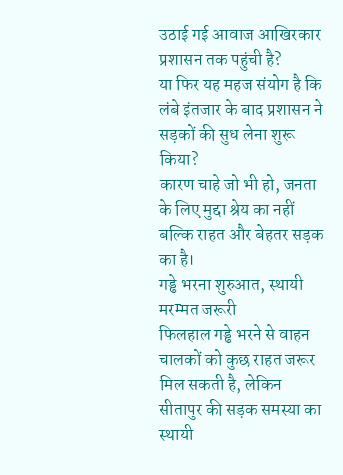उठाई गई आवाज आखिरकार प्रशासन तक पहुंची है?
या फिर यह महज संयोग है कि लंबे इंतजार के बाद प्रशासन ने सड़कों की सुध लेना शुरू किया?
कारण चाहे जो भी हो, जनता के लिए मुद्दा श्रेय का नहीं बल्कि राहत और बेहतर सड़क का है।
गड्ढे भरना शुरुआत, स्थायी मरम्मत जरूरी
फिलहाल गड्ढे भरने से वाहन चालकों को कुछ राहत जरूर मिल सकती है, लेकिन सीतापुर की सड़क समस्या का स्थायी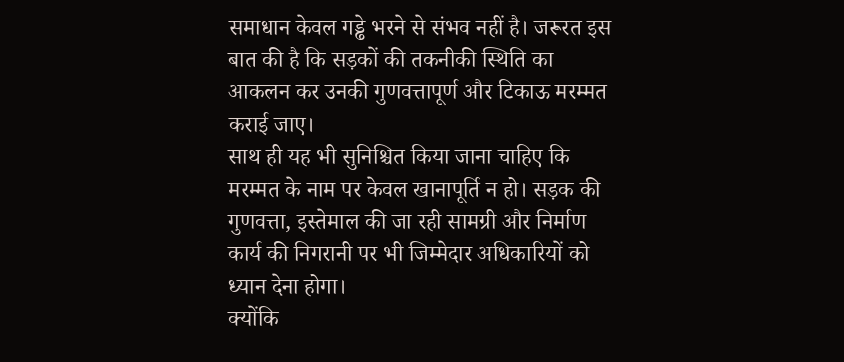समाधान केवल गड्ढे भरने से संभव नहीं है। जरूरत इस बात की है कि सड़कों की तकनीकी स्थिति का आकलन कर उनकी गुणवत्तापूर्ण और टिकाऊ मरम्मत कराई जाए।
साथ ही यह भी सुनिश्चित किया जाना चाहिए कि मरम्मत के नाम पर केवल खानापूर्ति न हो। सड़क की गुणवत्ता, इस्तेमाल की जा रही सामग्री और निर्माण कार्य की निगरानी पर भी जिम्मेदार अधिकारियों को ध्यान देना होगा।
क्योंकि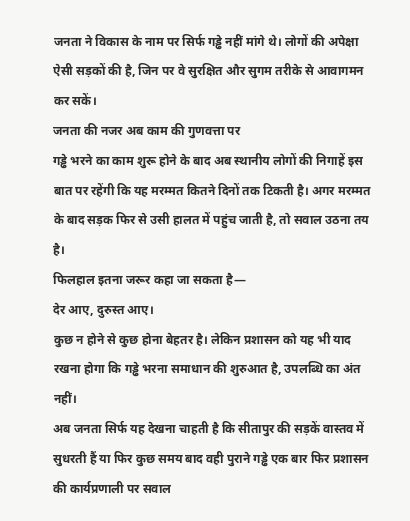जनता ने विकास के नाम पर सिर्फ गड्ढे नहीं मांगे थे। लोगों की अपेक्षा ऐसी सड़कों की है, जिन पर वे सुरक्षित और सुगम तरीके से आवागमन कर सकें।
जनता की नजर अब काम की गुणवत्ता पर
गड्ढे भरने का काम शुरू होने के बाद अब स्थानीय लोगों की निगाहें इस बात पर रहेंगी कि यह मरम्मत कितने दिनों तक टिकती है। अगर मरम्मत के बाद सड़क फिर से उसी हालत में पहुंच जाती है, तो सवाल उठना तय है।
फिलहाल इतना जरूर कहा जा सकता है—
देर आए, दुरुस्त आए।
कुछ न होने से कुछ होना बेहतर है। लेकिन प्रशासन को यह भी याद रखना होगा कि गड्ढे भरना समाधान की शुरुआत है, उपलब्धि का अंत नहीं।
अब जनता सिर्फ यह देखना चाहती है कि सीतापुर की सड़कें वास्तव में सुधरती हैं या फिर कुछ समय बाद वही पुराने गड्ढे एक बार फिर प्रशासन की कार्यप्रणाली पर सवाल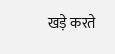खड़े करते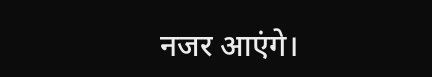नजर आएंगे।